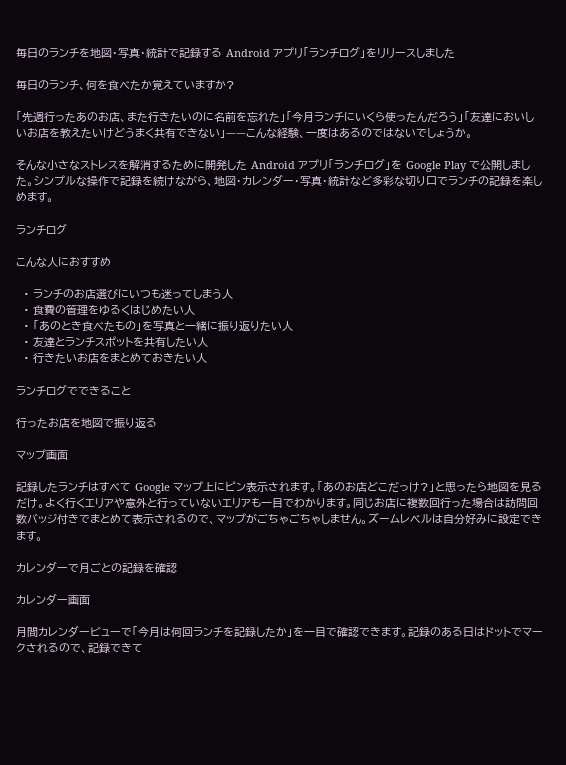毎日のランチを地図・写真・統計で記録する Android アプリ「ランチログ」をリリースしました

毎日のランチ、何を食べたか覚えていますか?

「先週行ったあのお店、また行きたいのに名前を忘れた」「今月ランチにいくら使ったんだろう」「友達においしいお店を教えたいけどうまく共有できない」——こんな経験、一度はあるのではないでしょうか。

そんな小さなストレスを解消するために開発した Android アプリ「ランチログ」を Google Play で公開しました。シンプルな操作で記録を続けながら、地図・カレンダー・写真・統計など多彩な切り口でランチの記録を楽しめます。

ランチログ

こんな人におすすめ

  • ランチのお店選びにいつも迷ってしまう人
  • 食費の管理をゆるくはじめたい人
  • 「あのとき食べたもの」を写真と一緒に振り返りたい人
  • 友達とランチスポットを共有したい人
  • 行きたいお店をまとめておきたい人

ランチログでできること

行ったお店を地図で振り返る

マップ画面

記録したランチはすべて Google マップ上にピン表示されます。「あのお店どこだっけ?」と思ったら地図を見るだけ。よく行くエリアや意外と行っていないエリアも一目でわかります。同じお店に複数回行った場合は訪問回数バッジ付きでまとめて表示されるので、マップがごちゃごちゃしません。ズームレベルは自分好みに設定できます。

カレンダーで月ごとの記録を確認

カレンダー画面

月間カレンダービューで「今月は何回ランチを記録したか」を一目で確認できます。記録のある日はドットでマークされるので、記録できて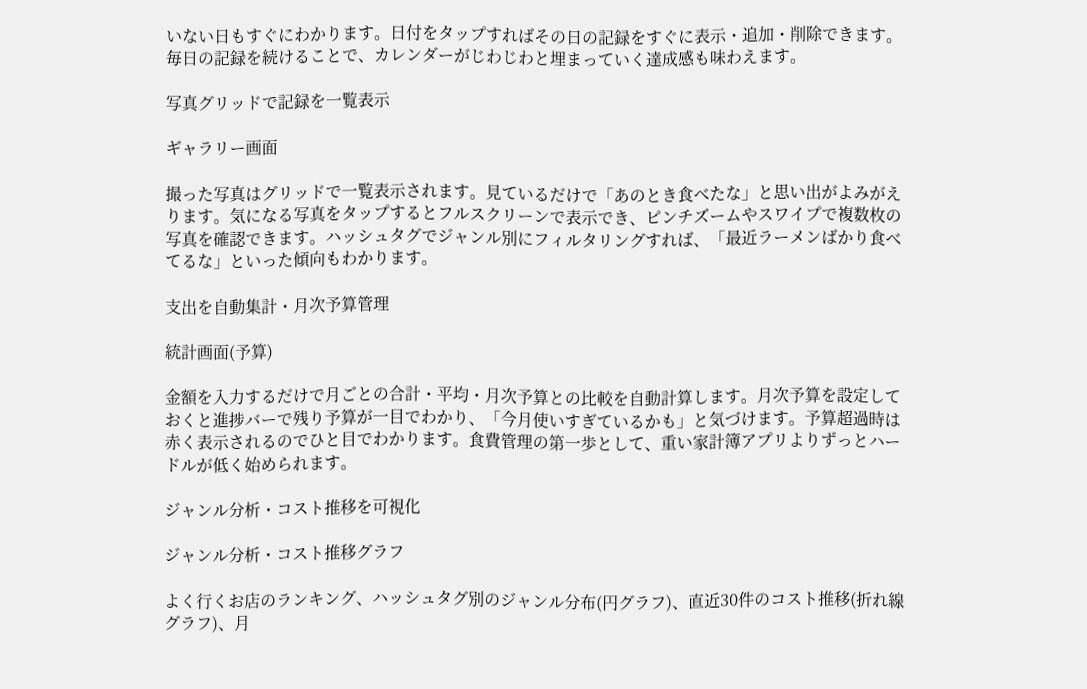いない日もすぐにわかります。日付をタップすればその日の記録をすぐに表示・追加・削除できます。毎日の記録を続けることで、カレンダーがじわじわと埋まっていく達成感も味わえます。

写真グリッドで記録を一覧表示

ギャラリー画面

撮った写真はグリッドで一覧表示されます。見ているだけで「あのとき食べたな」と思い出がよみがえります。気になる写真をタップするとフルスクリーンで表示でき、ピンチズームやスワイプで複数枚の写真を確認できます。ハッシュタグでジャンル別にフィルタリングすれば、「最近ラーメンばかり食べてるな」といった傾向もわかります。

支出を自動集計・月次予算管理

統計画面(予算)

金額を入力するだけで月ごとの合計・平均・月次予算との比較を自動計算します。月次予算を設定しておくと進捗バーで残り予算が一目でわかり、「今月使いすぎているかも」と気づけます。予算超過時は赤く表示されるのでひと目でわかります。食費管理の第一歩として、重い家計簿アプリよりずっとハードルが低く始められます。

ジャンル分析・コスト推移を可視化

ジャンル分析・コスト推移グラフ

よく行くお店のランキング、ハッシュタグ別のジャンル分布(円グラフ)、直近30件のコスト推移(折れ線グラフ)、月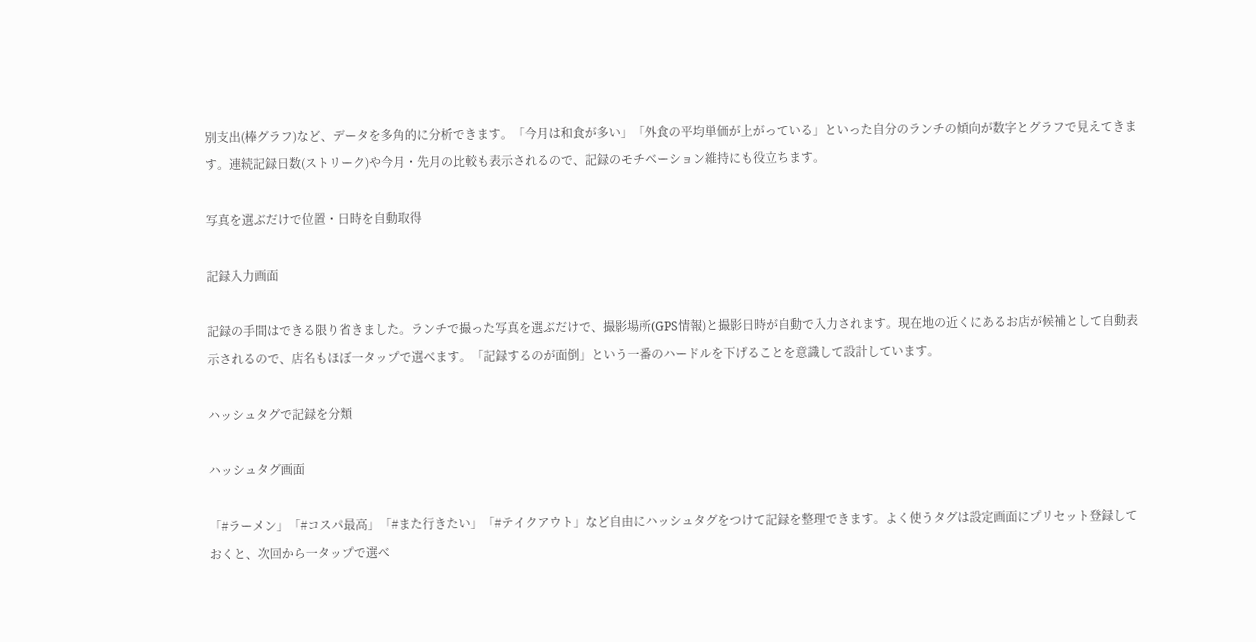別支出(棒グラフ)など、データを多角的に分析できます。「今月は和食が多い」「外食の平均単価が上がっている」といった自分のランチの傾向が数字とグラフで見えてきます。連続記録日数(ストリーク)や今月・先月の比較も表示されるので、記録のモチベーション維持にも役立ちます。

写真を選ぶだけで位置・日時を自動取得

記録入力画面

記録の手間はできる限り省きました。ランチで撮った写真を選ぶだけで、撮影場所(GPS情報)と撮影日時が自動で入力されます。現在地の近くにあるお店が候補として自動表示されるので、店名もほぼ一タップで選べます。「記録するのが面倒」という一番のハードルを下げることを意識して設計しています。

ハッシュタグで記録を分類

ハッシュタグ画面

「#ラーメン」「#コスパ最高」「#また行きたい」「#テイクアウト」など自由にハッシュタグをつけて記録を整理できます。よく使うタグは設定画面にプリセット登録しておくと、次回から一タップで選べ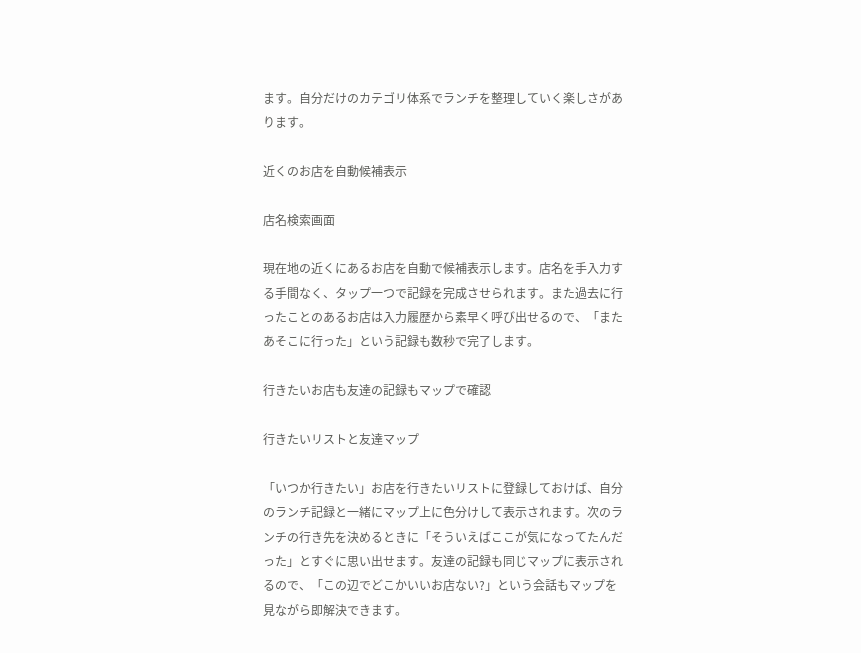ます。自分だけのカテゴリ体系でランチを整理していく楽しさがあります。

近くのお店を自動候補表示

店名検索画面

現在地の近くにあるお店を自動で候補表示します。店名を手入力する手間なく、タップ一つで記録を完成させられます。また過去に行ったことのあるお店は入力履歴から素早く呼び出せるので、「またあそこに行った」という記録も数秒で完了します。

行きたいお店も友達の記録もマップで確認

行きたいリストと友達マップ

「いつか行きたい」お店を行きたいリストに登録しておけば、自分のランチ記録と一緒にマップ上に色分けして表示されます。次のランチの行き先を決めるときに「そういえばここが気になってたんだった」とすぐに思い出せます。友達の記録も同じマップに表示されるので、「この辺でどこかいいお店ない?」という会話もマップを見ながら即解決できます。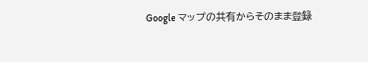Google マップの共有からそのまま登録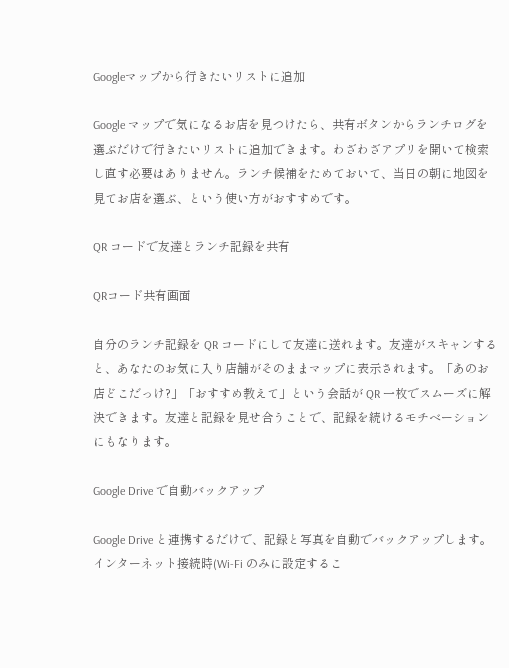Googleマップから行きたいリストに追加

Google マップで気になるお店を見つけたら、共有ボタンからランチログを選ぶだけで行きたいリストに追加できます。わざわざアプリを開いて検索し直す必要はありません。ランチ候補をためておいて、当日の朝に地図を見てお店を選ぶ、という使い方がおすすめです。

QR コードで友達とランチ記録を共有

QRコード共有画面

自分のランチ記録を QR コードにして友達に送れます。友達がスキャンすると、あなたのお気に入り店舗がそのままマップに表示されます。「あのお店どこだっけ?」「おすすめ教えて」という会話が QR 一枚でスムーズに解決できます。友達と記録を見せ合うことで、記録を続けるモチベーションにもなります。

Google Drive で自動バックアップ

Google Drive と連携するだけで、記録と写真を自動でバックアップします。インターネット接続時(Wi-Fi のみに設定するこ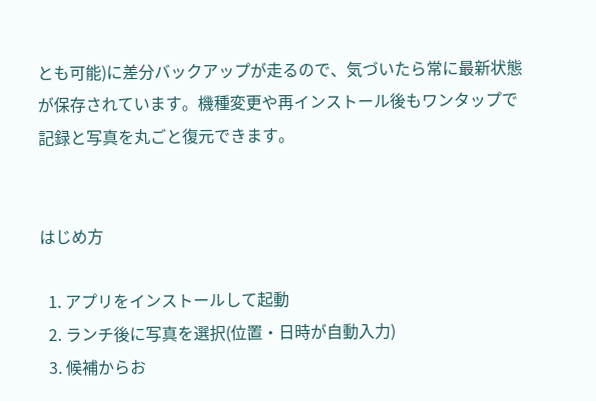とも可能)に差分バックアップが走るので、気づいたら常に最新状態が保存されています。機種変更や再インストール後もワンタップで記録と写真を丸ごと復元できます。


はじめ方

  1. アプリをインストールして起動
  2. ランチ後に写真を選択(位置・日時が自動入力)
  3. 候補からお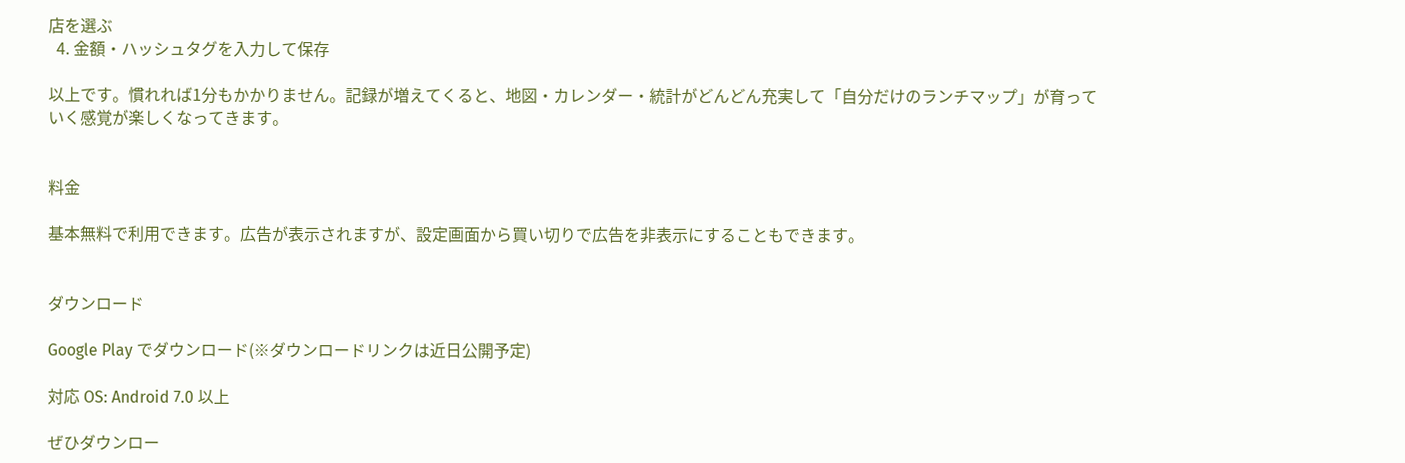店を選ぶ
  4. 金額・ハッシュタグを入力して保存

以上です。慣れれば1分もかかりません。記録が増えてくると、地図・カレンダー・統計がどんどん充実して「自分だけのランチマップ」が育っていく感覚が楽しくなってきます。


料金

基本無料で利用できます。広告が表示されますが、設定画面から買い切りで広告を非表示にすることもできます。


ダウンロード

Google Play でダウンロード(※ダウンロードリンクは近日公開予定)

対応 OS: Android 7.0 以上

ぜひダウンロー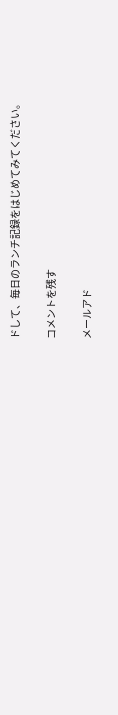ドして、毎日のランチ記録をはじめてみてください。

コメントを残す

メールアド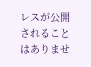レスが公開されることはありませ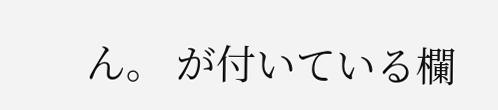ん。 が付いている欄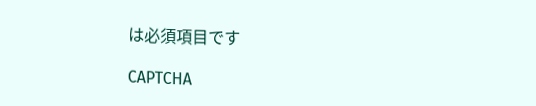は必須項目です

CAPTCHA